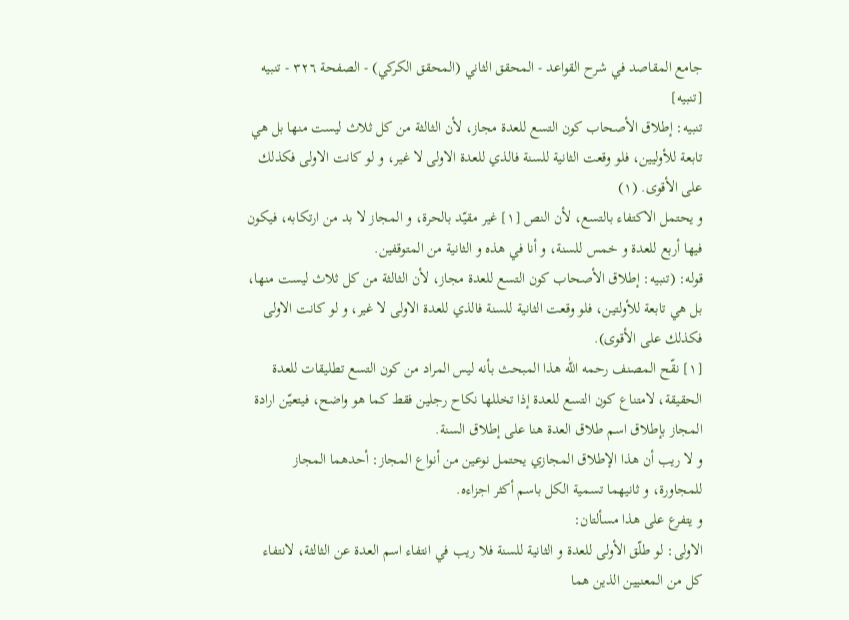جامع المقاصد في شرح القواعد - المحقق الثاني (المحقق الكركي) - الصفحة ٣٢٦ - تنبيه
[تنبيه]
تنبيه: إطلاق الأصحاب كون التسع للعدة مجاز، لأن الثالثة من كل ثلاث ليست منها بل هي تابعة للأوليين، فلو وقعت الثانية للسنة فالذي للعدة الاولى لا غير، و لو كانت الاولى فكذلك على الأقوى. (١)
و يحتمل الاكتفاء بالتسع، لأن النص [١] غير مقيّد بالحرة، و المجاز لا بد من ارتكابه، فيكون فيها أربع للعدة و خمس للسنة، و أنا في هذه و الثانية من المتوقفين.
قوله: (تنبيه: إطلاق الأصحاب كون التسع للعدة مجاز، لأن الثالثة من كل ثلاث ليست منها، بل هي تابعة للأولتين، فلو وقعت الثانية للسنة فالذي للعدة الاولى لا غير، و لو كانت الاولى فكذلك على الأقوى).
[١] نقّح المصنف رحمه اللّٰه هذا المبحث بأنه ليس المراد من كون التسع تطليقات للعدة الحقيقة، لامتناع كون التسع للعدة إذا تخللها نكاح رجلين فقط كما هو واضح، فيتعيّن ارادة المجاز بإطلاق اسم طلاق العدة هنا على إطلاق السنة.
و لا ريب أن هذا الإطلاق المجازي يحتمل نوعين من أنواع المجاز: أحدهما المجاز للمجاورة، و ثانيهما تسمية الكل باسم أكثر اجزاءه.
و يتفرع على هذا مسألتان:
الاولى: لو طلّق الأولى للعدة و الثانية للسنة فلا ريب في انتفاء اسم العدة عن الثالثة، لانتفاء كل من المعنيين الذين هما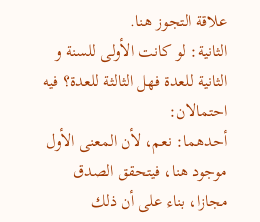علاقة التجوز هنا.
الثانية: لو كانت الأولى للسنة و الثانية للعدة فهل الثالثة للعدة؟ فيه احتمالان:
أحدهما: نعم، لأن المعنى الأول موجود هنا، فيتحقق الصدق مجازا، بناء على أن ذلك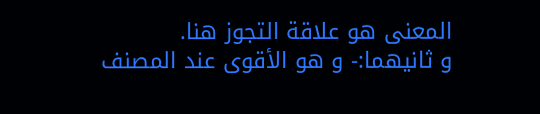المعنى هو علاقة التجوز هنا.
و ثانيهما:- و هو الأقوى عند المصنف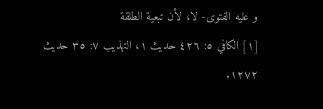و عليه الفتوى- لا، لأن تبعية الطلقة
[١] الكافي ٥: ٤٢٦ حديث ١، التهذيب ٧: ٣٥ حديث ١٢٧٢.